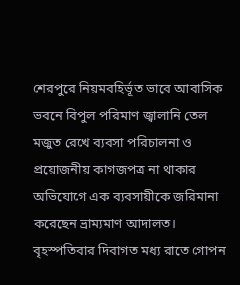শেরপুরে নিয়মবহির্ভূত ভাবে আবাসিক ভবনে বিপুল পরিমাণ জ্বালানি তেল মজুত রেখে ব্যবসা পরিচালনা ও প্রয়োজনীয় কাগজপত্র না থাকার অভিযোগে এক ব্যবসায়ীকে জরিমানা করেছেন ভ্রাম্যমাণ আদালত।
বৃহস্পতিবার দিবাগত মধ্য রাতে গোপন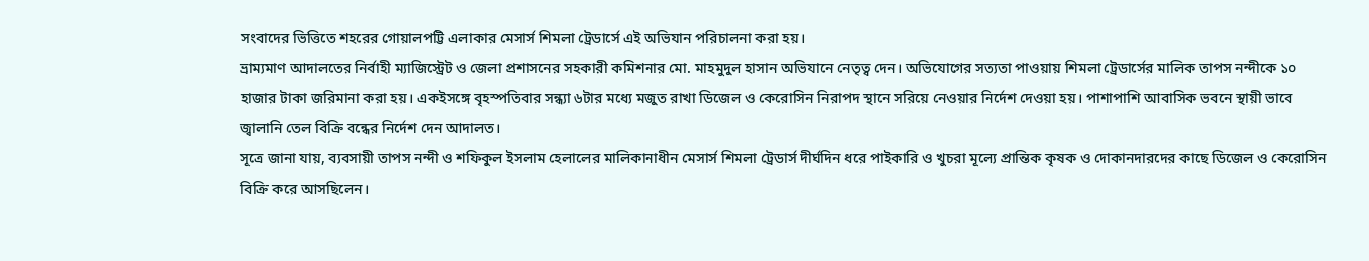সংবাদের ভিত্তিতে শহরের গোয়ালপট্টি এলাকার মেসার্স শিমলা ট্রেডার্সে এই অভিযান পরিচালনা করা হয়।
ভ্রাম্যমাণ আদালতের নির্বাহী ম্যাজিস্ট্রেট ও জেলা প্রশাসনের সহকারী কমিশনার মো. মাহমুদুল হাসান অভিযানে নেতৃত্ব দেন। অভিযোগের সত্যতা পাওয়ায় শিমলা ট্রেডার্সের মালিক তাপস নন্দীকে ১০ হাজার টাকা জরিমানা করা হয়। একইসঙ্গে বৃহস্পতিবার সন্ধ্যা ৬টার মধ্যে মজুত রাখা ডিজেল ও কেরোসিন নিরাপদ স্থানে সরিয়ে নেওয়ার নির্দেশ দেওয়া হয়। পাশাপাশি আবাসিক ভবনে স্থায়ী ভাবে জ্বালানি তেল বিক্রি বন্ধের নির্দেশ দেন আদালত।
সূত্রে জানা যায়, ব্যবসায়ী তাপস নন্দী ও শফিকুল ইসলাম হেলালের মালিকানাধীন মেসার্স শিমলা ট্রেডার্স দীর্ঘদিন ধরে পাইকারি ও খুচরা মূল্যে প্রান্তিক কৃষক ও দোকানদারদের কাছে ডিজেল ও কেরোসিন বিক্রি করে আসছিলেন।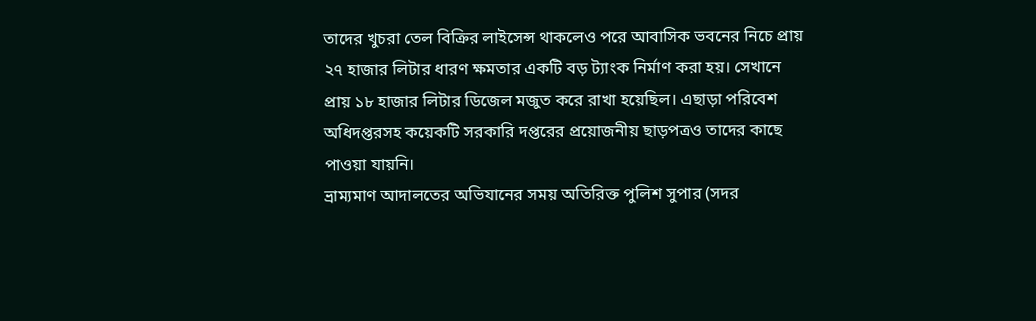তাদের খুচরা তেল বিক্রির লাইসেন্স থাকলেও পরে আবাসিক ভবনের নিচে প্রায় ২৭ হাজার লিটার ধারণ ক্ষমতার একটি বড় ট্যাংক নির্মাণ করা হয়। সেখানে প্রায় ১৮ হাজার লিটার ডিজেল মজুত করে রাখা হয়েছিল। এছাড়া পরিবেশ অধিদপ্তরসহ কয়েকটি সরকারি দপ্তরের প্রয়োজনীয় ছাড়পত্রও তাদের কাছে পাওয়া যায়নি।
ভ্রাম্যমাণ আদালতের অভিযানের সময় অতিরিক্ত পুলিশ সুপার (সদর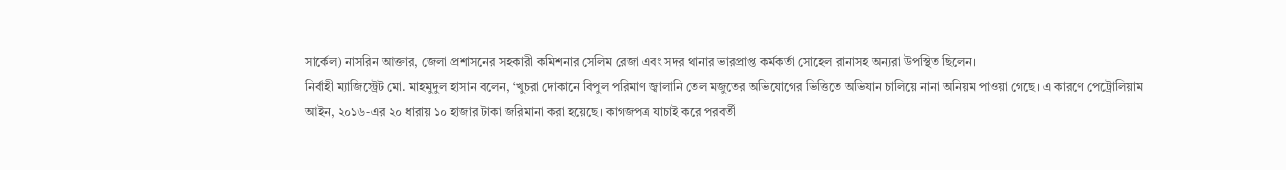সার্কেল) নাসরিন আক্তার, জেলা প্রশাসনের সহকারী কমিশনার সেলিম রেজা এবং সদর থানার ভারপ্রাপ্ত কর্মকর্তা সোহেল রানাসহ অন্যরা উপস্থিত ছিলেন।
নির্বাহী ম্যাজিস্ট্রেট মো. মাহমুদুল হাসান বলেন, ‘খুচরা দোকানে বিপুল পরিমাণ জ্বালানি তেল মজুতের অভিযোগের ভিত্তিতে অভিযান চালিয়ে নানা অনিয়ম পাওয়া গেছে। এ কারণে পেট্রোলিয়াম আইন, ২০১৬-এর ২০ ধারায় ১০ হাজার টাকা জরিমানা করা হয়েছে। কাগজপত্র যাচাই করে পরবর্তী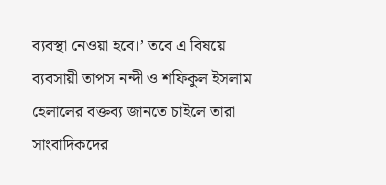ব্যবস্থা নেওয়া হবে।’ তবে এ বিষয়ে ব্যবসায়ী তাপস নন্দী ও শফিকুল ইসলাম হেলালের বক্তব্য জানতে চাইলে তারা সাংবাদিকদের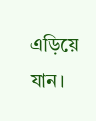এড়িয়ে যান।